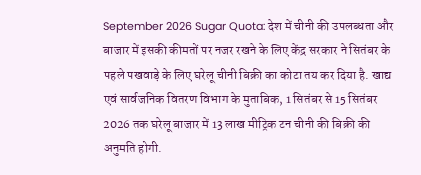September 2026 Sugar Quota: देश में चीनी की उपलब्धता और बाजार में इसकी कीमतों पर नजर रखने के लिए केंद्र सरकार ने सितंबर के पहले पखवाड़े के लिए घरेलू चीनी बिक्री का कोटा तय कर दिया है. खाद्य एवं सार्वजनिक वितरण विभाग के मुताबिक, 1 सितंबर से 15 सितंबर 2026 तक घरेलू बाजार में 13 लाख मीट्रिक टन चीनी की बिक्री की अनुमति होगी.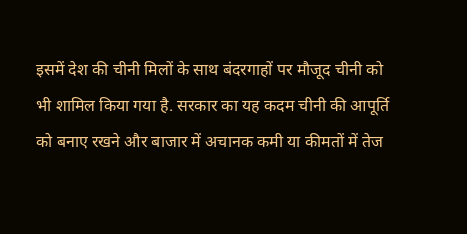इसमें देश की चीनी मिलों के साथ बंदरगाहों पर मौजूद चीनी को भी शामिल किया गया है. सरकार का यह कदम चीनी की आपूर्ति को बनाए रखने और बाजार में अचानक कमी या कीमतों में तेज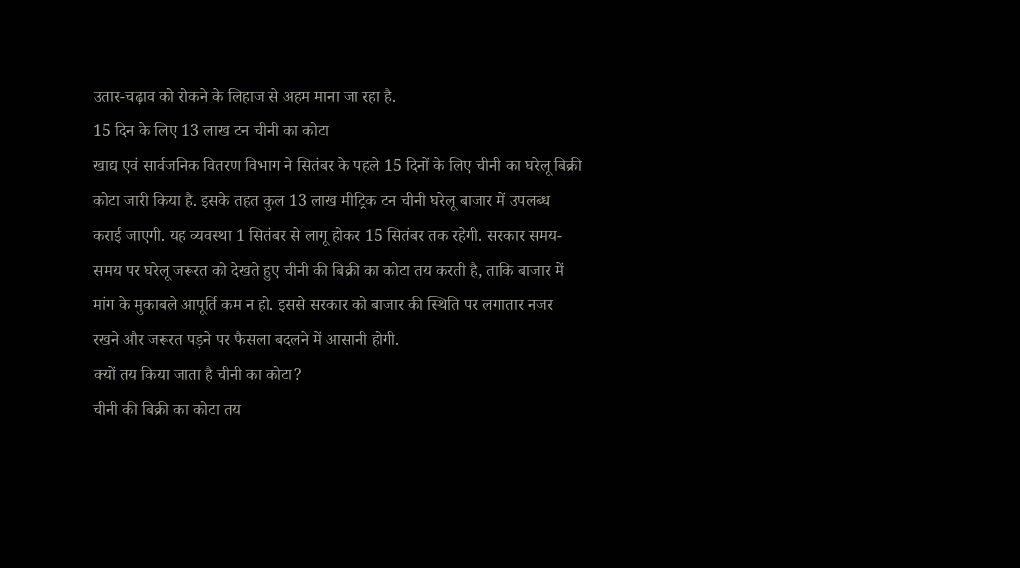उतार-चढ़ाव को रोकने के लिहाज से अहम माना जा रहा है.
15 दिन के लिए 13 लाख टन चीनी का कोटा
खाद्य एवं सार्वजनिक वितरण विभाग ने सितंबर के पहले 15 दिनों के लिए चीनी का घरेलू बिक्री कोटा जारी किया है. इसके तहत कुल 13 लाख मीट्रिक टन चीनी घरेलू बाजार में उपलब्ध कराई जाएगी. यह व्यवस्था 1 सितंबर से लागू होकर 15 सितंबर तक रहेगी. सरकार समय-समय पर घरेलू जरूरत को देखते हुए चीनी की बिक्री का कोटा तय करती है, ताकि बाजार में मांग के मुकाबले आपूर्ति कम न हो. इससे सरकार को बाजार की स्थिति पर लगातार नजर रखने और जरूरत पड़ने पर फैसला बदलने में आसानी होगी.
क्यों तय किया जाता है चीनी का कोटा?
चीनी की बिक्री का कोटा तय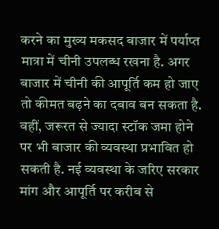करने का मुख्य मकसद बाजार में पर्याप्त मात्रा में चीनी उपलब्ध रखना है. अगर बाजार में चीनी की आपूर्ति कम हो जाए तो कीमत बढ़ने का दबाव बन सकता है. वहीं, जरूरत से ज्यादा स्टॉक जमा होने पर भी बाजार की व्यवस्था प्रभावित हो सकती है. नई व्यवस्था के जरिए सरकार मांग और आपूर्ति पर करीब से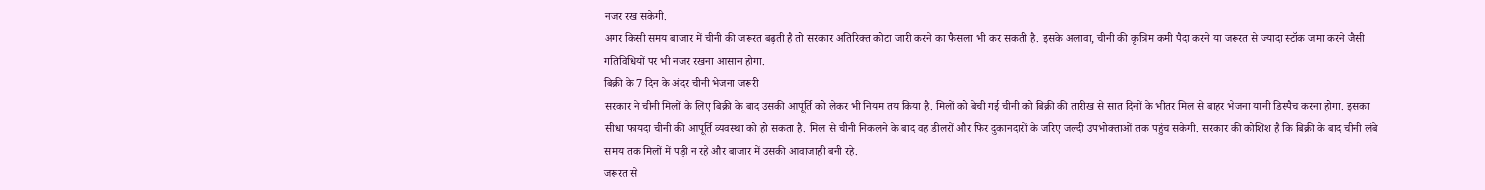नजर रख सकेगी.
अगर किसी समय बाजार में चीनी की जरूरत बढ़ती है तो सरकार अतिरिक्त कोटा जारी करने का फैसला भी कर सकती है. इसके अलावा, चीनी की कृत्रिम कमी पैदा करने या जरूरत से ज्यादा स्टॉक जमा करने जैसी गतिविधियों पर भी नजर रखना आसान होगा.
बिक्री के 7 दिन के अंदर चीनी भेजना जरूरी
सरकार ने चीनी मिलों के लिए बिक्री के बाद उसकी आपूर्ति को लेकर भी नियम तय किया है. मिलों को बेची गई चीनी को बिक्री की तारीख से सात दिनों के भीतर मिल से बाहर भेजना यानी डिस्पैच करना होगा. इसका सीधा फायदा चीनी की आपूर्ति व्यवस्था को हो सकता है. मिल से चीनी निकलने के बाद वह डीलरों और फिर दुकानदारों के जरिए जल्दी उपभोक्ताओं तक पहुंच सकेगी. सरकार की कोशिश है कि बिक्री के बाद चीनी लंबे समय तक मिलों में पड़ी न रहे और बाजार में उसकी आवाजाही बनी रहे.
जरूरत से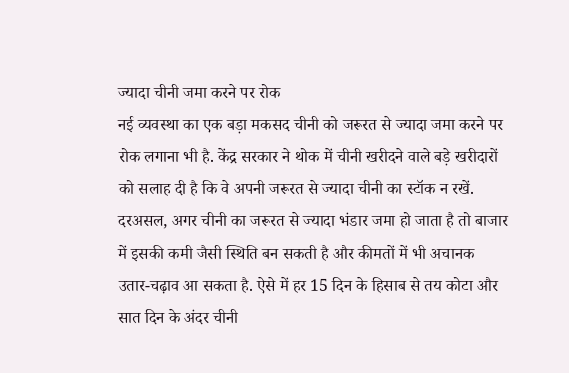ज्यादा चीनी जमा करने पर रोक
नई व्यवस्था का एक बड़ा मकसद चीनी को जरूरत से ज्यादा जमा करने पर रोक लगाना भी है. केंद्र सरकार ने थोक में चीनी खरीदने वाले बड़े खरीदारों को सलाह दी है कि वे अपनी जरूरत से ज्यादा चीनी का स्टॉक न रखें. दरअसल, अगर चीनी का जरूरत से ज्यादा भंडार जमा हो जाता है तो बाजार में इसकी कमी जैसी स्थिति बन सकती है और कीमतों में भी अचानक उतार-चढ़ाव आ सकता है. ऐसे में हर 15 दिन के हिसाब से तय कोटा और सात दिन के अंदर चीनी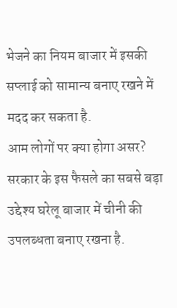भेजने का नियम बाजार में इसकी सप्लाई को सामान्य बनाए रखने में मदद कर सकता है.
आम लोगों पर क्या होगा असर?
सरकार के इस फैसले का सबसे बड़ा उद्देश्य घरेलू बाजार में चीनी की उपलब्धता बनाए रखना है.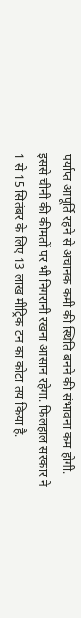पर्याप्त आपूर्ति रहने से अचानक कमी की स्थिति बनने की संभावना कम होगी. इससे चीनी की कीमतों पर भी निगरानी रखना आसान रहेगा. फिलहाल सरकार ने 1 से 15 सितंबर के लिए 13 लाख मीट्रिक टन का कोटा तय किया है.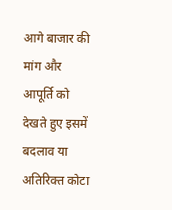आगे बाजार की मांग और आपूर्ति को देखते हुए इसमें बदलाव या अतिरिक्त कोटा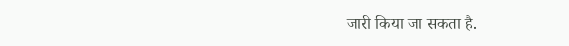जारी किया जा सकता है.